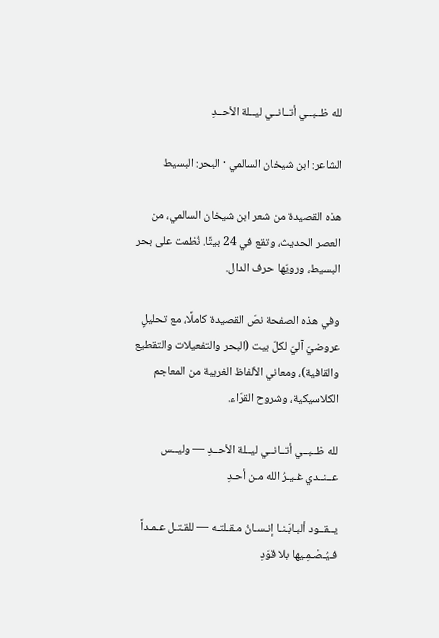لله ظــبــي أتــانــي ليــلة الأحــدِ

الشاعر: ابن شيخان السالمي · البحر: البسيط

هذه القصيدة من شعر ابن شيخان السالمي، من العصر الحديث، وتقع في 24 بيتًا. نُظمت على بحر البسيط، ورويّها حرف الدال.

وفي هذه الصفحة نصّ القصيدة كاملًا، مع تحليلٍ عروضيّ آليّ لكلّ بيت (البحر والتفعيلات والتقطيع والقافية)، ومعاني الألفاظ الغريبة من المعاجم الكلاسيكية، وشروح القرّاء.

لله ظــبــي أتــانــي ليــلة الأحــدِ — وليــس عــنــدي غـيـرُ الله مـن أحـدِ

يــقــود ألبـابَـنـا إنـسـانُ مـقـلتـه — للقـتـل عـمـداً فـيُـصْـمِـيها بلا قوَدِ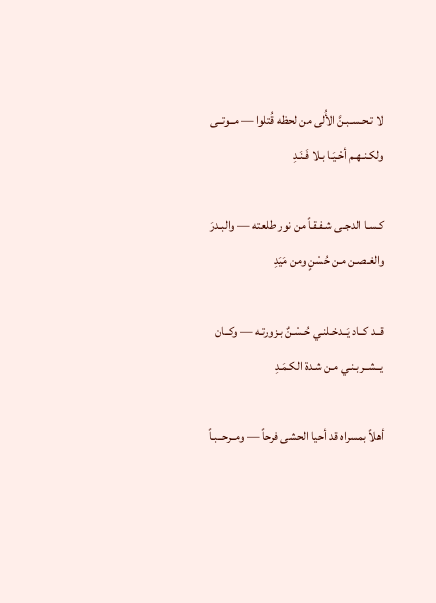لا تـحـسـبـنَّ الأُلى من لحظه قُتلوا — مــوتــى ولكـنـهـم أحْـيَـا بـلا فَـنَـدِ

كـسـا الدجـى شـفـقـاً من نور طلعته — والبـدرَ والغـصـن مـن حُسْنٍ ومن مَيَدِ

قــد كــاد يَــدخـلنـي حُـسْـنٌ بـزورتـه — وكــان يــشــربـنـي مـن شـدة الكـمَـدِ

أهلاً بمسراه قد أحيا الحشى فرحاً — ومــرحــبـاً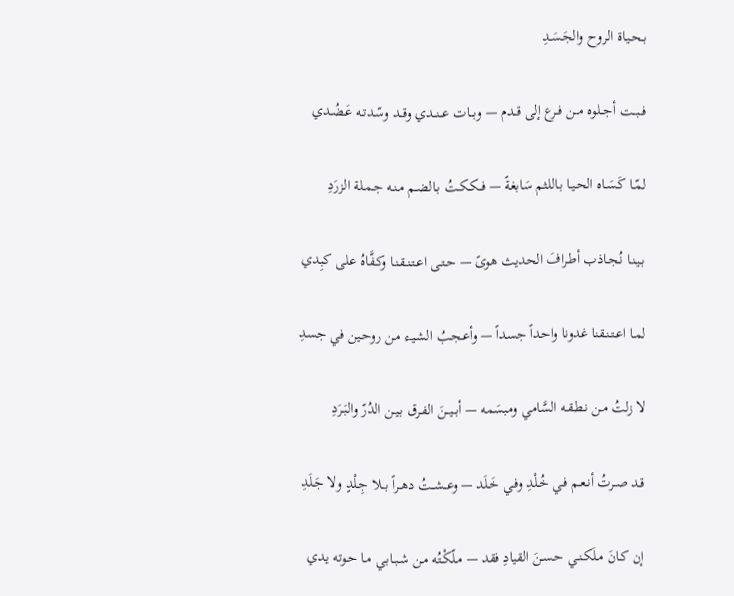بـحـيـاة الروح والجَـسَـدِ

فــبــت أجــلوه مــن فــرع إلى قــدم — وبــات عــنــدي وقــد وسّـدتـه عَـضُـدي

لمّـا كَـسَـاه الحـيـا بـاللثم سَابغةً — فــكـكـتُ بـالضـم مـنـه جـمـلة الزرَدِ

بـيـنـا نُـجـاذب أطـرافَ الحديث هوىً — حـتـى اعـتـنـقـنـا وكـفَّاهُ على كبِدي

لمـا اعـتـنـقنا غدونا واحداً جسداً — وأعـجـبُ الشـيـء مـن روحـين في جسدِ

لا زلتُ مـن نـطـقـه السَّامي ومبسَمه — أبــيــنَ الفـرق بـيـن الدُرّ والبَـرَدِ

قـد صـرتُ أنـعـم فـي خُـلْدِ وفـي خَـلَد — وعــشــتُ دهــراً بــلا جِـلْدٍ ولا جَـلَدِ

إن كـانَ مـلَكـنـي حـسـنَ القيادِ فقد — مـلّكْـتُه مـن شـبـابـي مـا حـوته يدي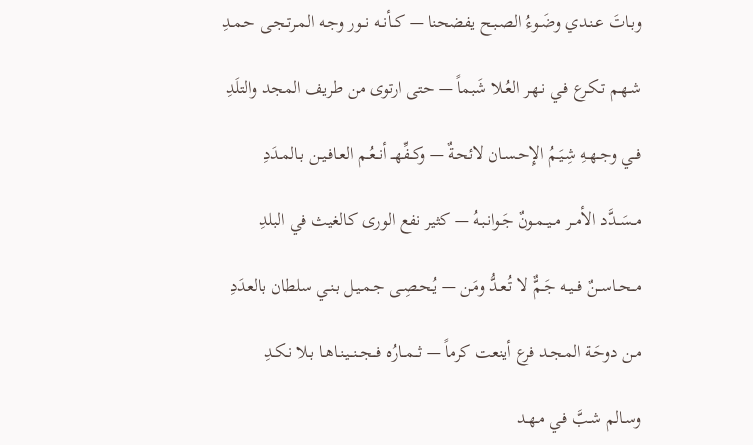وبـاتَ عـنـدي وضَـوءُ الصـبـح يفضحنا — كــأنــه نــور وجـه المـرتـجـى حـمـدِ

شـهـم تـكـرع فـي نـهـر العُـلا شَبماً — حتى ارتوى من طريف المجد والتلَدِ

فــي وجــهـهِ شِـيَـمُ الإِحـسـان لائحـةٌ — وكــفِّهــ أنــعُـم العـافـيـن بـالمـدَدِ

مــسَــدَّد الأمــر مــيــمـونٌ جَـوانـبـهُ — كثير نفع الورى كالغيث في البلدِ

مــحــاســنٌ فــيــه جَـمٌّ لا تُـعـدُّ ومَـن — يُـحـصِـى جـمـيـل بـنـي سلطان بالعدَدِ

مـن دوحَـة المـجـد فرع أينعت كرماً — ثــمــارُه فــجــنــيـنـاهـا بـلا نـكـدِ

وسـالم شـبَّ فـي مـهـد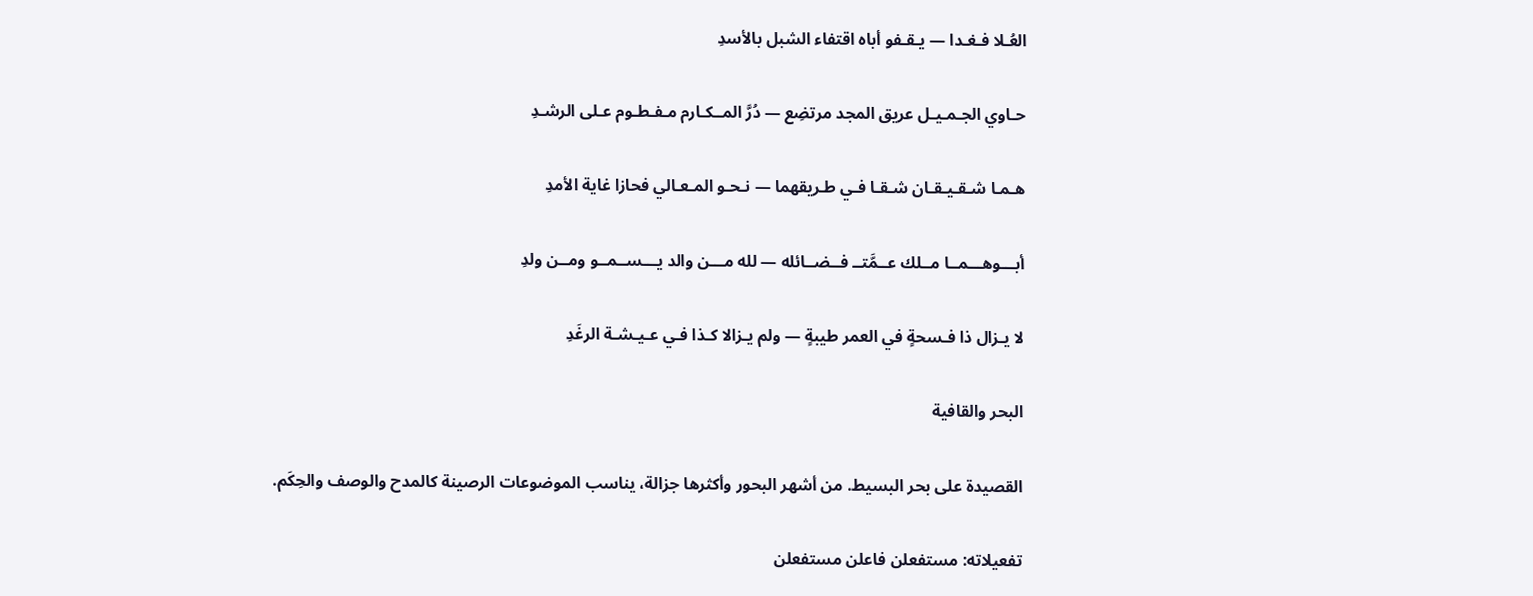العُـلا فـغـدا — يـقـفو أباه اقتفاء الشبل بالأسدِ

حـاوي الجـمـيـل عريق المجد مرتضِع — دُرَّ المــكـارم مـفـطـوم عـلى الرشـدِ

هـمـا شـقـيـقـان شـقـا فـي طـريقهما — نـحـو المـعـالي فحازا غاية الأمدِ

أبـــوهـــمــا مــلك عــمَّتــ فــضــائله — لله مـــن والد يـــســمــو ومــن ولدِ

لا يـزال ذا فـسحةٍ في العمر طيبةٍ — ولم يـزالا كـذا فـي عـيـشـة الرغَدِ

البحر والقافية

القصيدة على بحر البسيط. من أشهر البحور وأكثرها جزالة، يناسب الموضوعات الرصينة كالمدح والوصف والحِكَم.

تفعيلاته: مستفعلن فاعلن مستفعلن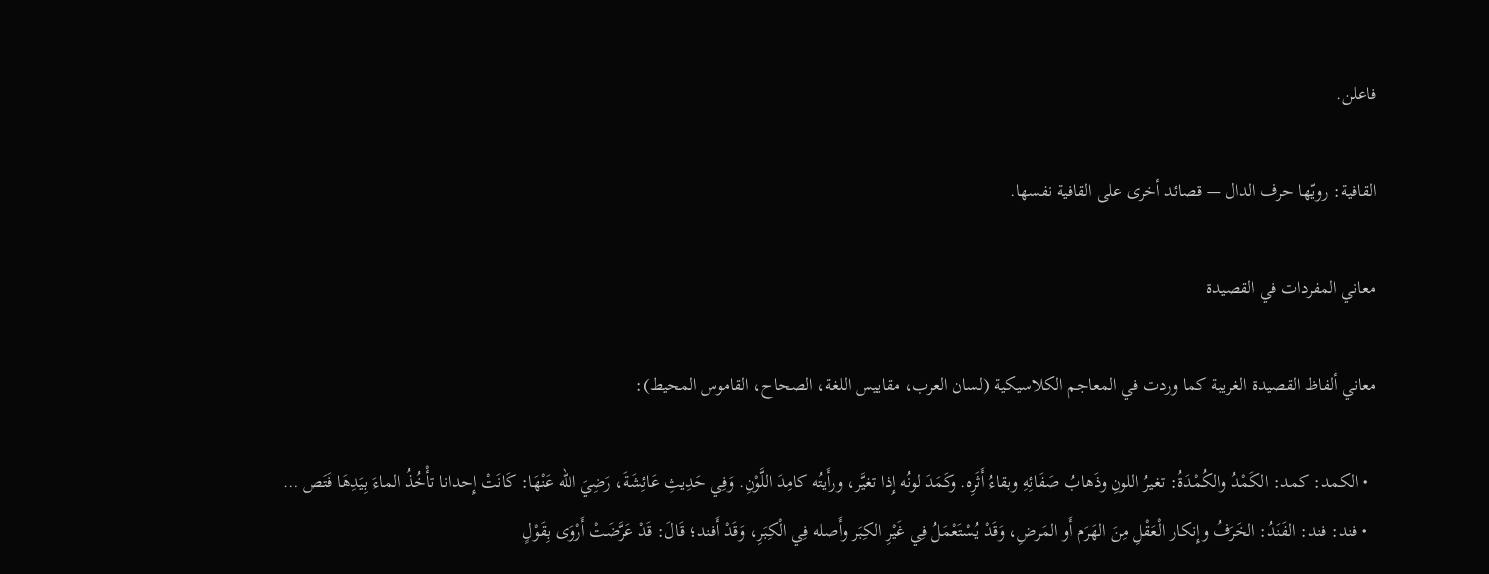فاعلن.

القافية: رويّها حرف الدال — قصائد أخرى على القافية نفسها.

معاني المفردات في القصيدة

معاني ألفاظ القصيدة الغريبة كما وردت في المعاجم الكلاسيكية (لسان العرب، مقاييس اللغة، الصحاح، القاموس المحيط):

  • الكمد: كمد: الكَمْدُ والكُمْدَةُ: تغيرُ اللونِ وذَهابُ صَفَائِهِ وبقاءُ أَثَرِه. وكَمَدَ لونُه إِذا تغيَّر، ورأَيتُه كامِدَ اللَّوْنِ. وَفِي حَدِيثِ عَائِشَةَ، رَضِيَ الله عَنْهَا: كَانَتْ إِحدانا تأْخُذُ الماءَ بِيَدِهَا فَتَص …
  • فند: فند: الفَنَدُ: الخَرَفُ وإِنكار الْعَقْلِ مِنَ الهَرَم أَو المَرضِ، وَقَدْ يُسْتَعْمَلُ فِي غَيْرِ الكِبَر وأَصله فِي الْكِبَرِ، وَقَدْ أَفند؛ قَالَ: قَدْ عَرَّضَتْ أَرْوَى بِقَوْلٍ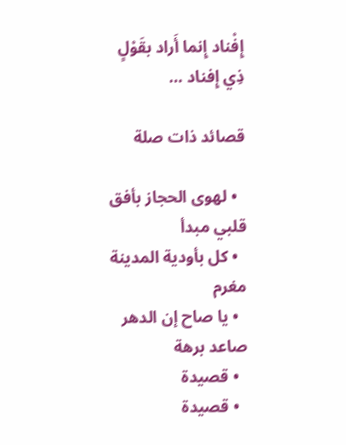إِفْناد إِنما أَراد بقَوْلٍ ذِي إِفناد …

قصائد ذات صلة

  • لهوى الحجاز بأفق قلبي مبدأ
  • كل بأودية المدينة مغرم
  • يا صاح إن الدهر صاعد برهة
  • قصيدة
  • قصيدة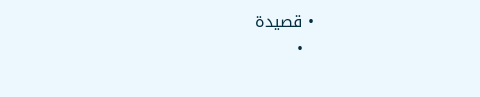• قصيدة
  •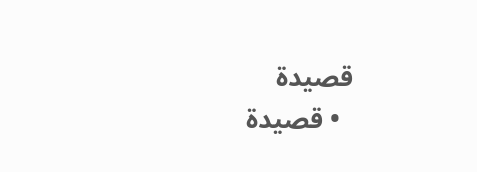قصيدة
  • قصيدة